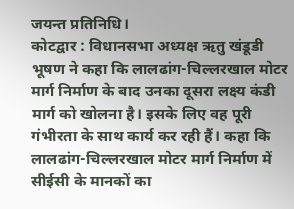जयन्त प्रतिनिधि।
कोटद्वार : विधानसभा अध्यक्ष ऋतु खंडूडी भूषण ने कहा कि लालढांग-चिल्लरखाल मोटर मार्ग निर्माण के बाद उनका दूसरा लक्ष्य कंडी मार्ग को खोलना है। इसके लिए वह पूरी गंभीरता के साथ कार्य कर रही हैं। कहा कि लालढांग-चिल्लरखाल मोटर मार्ग निर्माण में सीईसी के मानकों का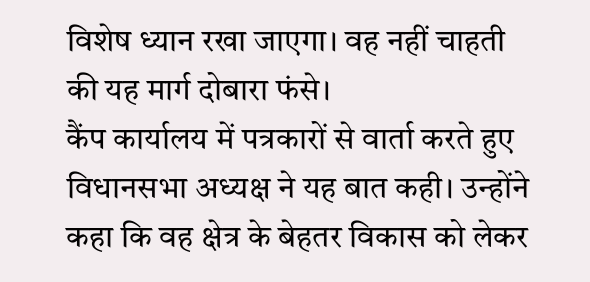विशेष ध्यान रखा जाएगा। वह नहीं चाहती की यह मार्ग दोबारा फंसे।
कैंप कार्यालय में पत्रकारों से वार्ता करते हुए विधानसभा अध्यक्ष ने यह बात कही। उन्होंने कहा कि वह क्षेत्र के बेहतर विकास को लेकर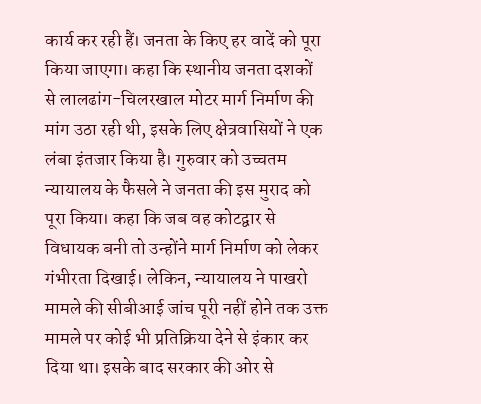कार्य कर रही हैं। जनता के किए हर वादें को पूरा किया जाएगा। कहा कि स्थानीय जनता दशकों से लालढांग-चिलरखाल मोटर मार्ग निर्माण की मांग उठा रही थी, इसके लिए क्षेत्रवासियों ने एक लंबा इंतजार किया है। गुरुवार को उच्चतम न्यायालय के फैसले ने जनता की इस मुराद को पूरा किया। कहा कि जब वह कोटद्वार से विधायक बनी तो उन्होंने मार्ग निर्माण को लेकर गंभीरता दिखाई। लेकिन, न्यायालय ने पाखरो मामले की सीबीआई जांच पूरी नहीं होने तक उक्त मामले पर कोई भी प्रतिक्रिया देने से इंकार कर दिया था। इसके बाद सरकार की ओर से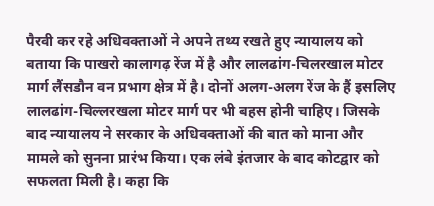पैरवी कर रहे अधिवक्ताओं ने अपने तथ्य रखते हुए न्यायालय को बताया कि पाखरो कालागढ़ रेंज में है और लालढांग-चिलरखाल मोटर मार्ग लैंसडौन वन प्रभाग क्षेत्र में है। दोनों अलग-अलग रेंज के हैं इसलिए लालढांग-चिल्लरखला मोटर मार्ग पर भी बहस होनी चाहिए। जिसके बाद न्यायालय ने सरकार के अधिवक्ताओं की बात को माना और मामले को सुनना प्रारंभ किया। एक लंबे इंतजार के बाद कोटद्वार को सफलता मिली है। कहा कि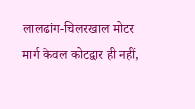लालढांग-चिलरखाल मोटर मार्ग केवल कोटद्वार ही नहीं,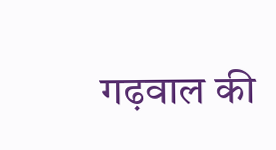गढ़वाल की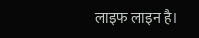लाइफ लाइन है।